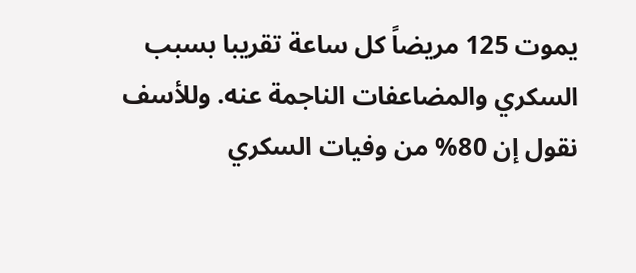يموت 125 مريضاً كل ساعة تقريبا بسبب السكري والمضاعفات الناجمة عنه. وللأسف نقول إن 80% من وفيات السكري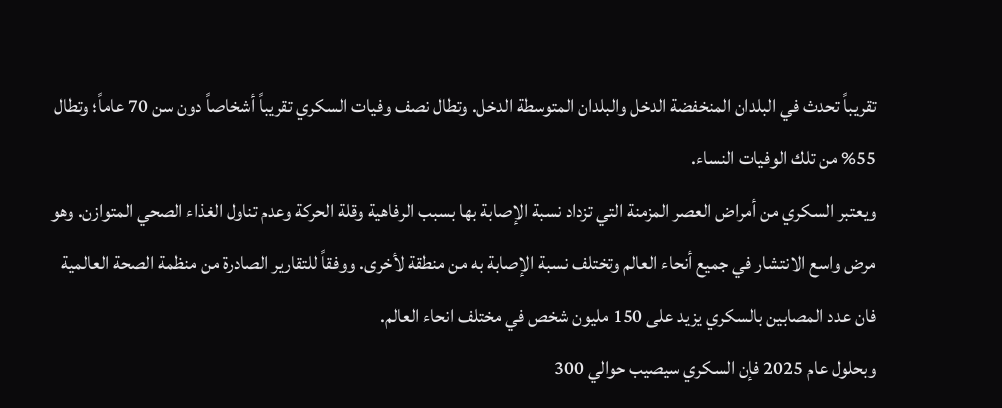تقريباً تحدث في البلدان المنخفضة الدخل والبلدان المتوسطة الدخل. وتطال نصف وفيات السكري تقريباً أشخاصاً دون سن 70 عاماً؛ وتطال 55% من تلك الوفيات النساء.
ويعتبر السكري من أمراض العصر المزمنة التي تزداد نسبة الإصابة بها بسبب الرفاهية وقلة الحركة وعدم تناول الغذاء الصحي المتوازن. وهو مرض واسع الانتشار في جميع أنحاء العالم وتختلف نسبة الإصابة به من منطقة لأخرى. ووفقاً للتقارير الصادرة من منظمة الصحة العالمية فان عدد المصابين بالسكري يزيد على 150 مليون شخص في مختلف انحاء العالم.
وبحلول عام 2025 فإن السكري سيصيب حوالي 300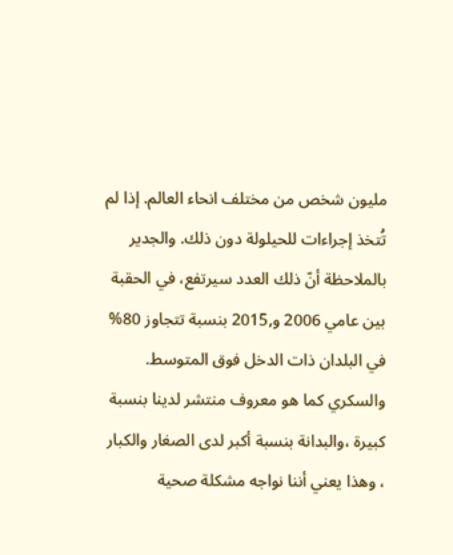مليون شخص من مختلف انحاء العالم. إذا لم تُتخذ إجراءات للحيلولة دون ذلك. والجدير بالملاحظة أنّ ذلك العدد سيرتفع، في الحقبة بين عامي 2006 و,2015 بنسبة تتجاوز 80% في البلدان ذات الدخل فوق المتوسط. والسكري كما هو معروف منتشر لدينا بنسبة كبيرة ،والبدانة بنسبة أكبر لدى الصغار والكبار ، وهذا يعني أننا نواجه مشكلة صحية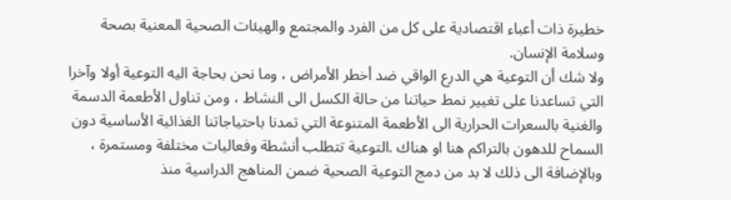خطيرة ذات أعباء اقتصادية على كل من الفرد والمجتمع والهيئات الصحية المعنية بصحة وسلامة الإنسان.
ولا شك أن التوعية هي الدرع الواقي ضد أخطر الأمراض ، وما نحن بحاجة اليه التوعية أولا وآخرا التي تساعدنا على تغيير نمط حياتنا من حالة الكسل الى النشاط ، ومن تناول الأطعمة الدسمة والغنية بالسعرات الحرارية الى الأطعمة المتنوعة التي تمدنا باحتياجاتنا الغذائية الأساسية دون السماح للدهون بالتراكم هنا او هناك .التوعية تتطلب أنشطة وفعاليات مختلفة ومستمرة ، وبالإضافة الى ذلك لا بد من دمج التوعية الصحية ضمن المناهج الدراسية منذ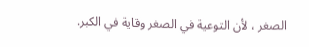الصغر ، لأن التوعية في الصغر وقاية في الكبر.